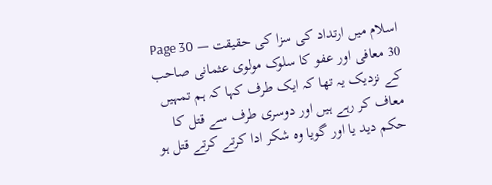اسلام میں ارتداد کی سزا کی حقیقت — Page 30
30 معافی اور عفو کا سلوک مولوی عثمانی صاحب کے نزدیک یہ تھا کہ ایک طرف کہا کہ ہم تمہیں معاف کر رہے ہیں اور دوسری طرف سے قتل کا حکم دید یا اور گویا وہ شکر ادا کرتے کرتے قتل ہو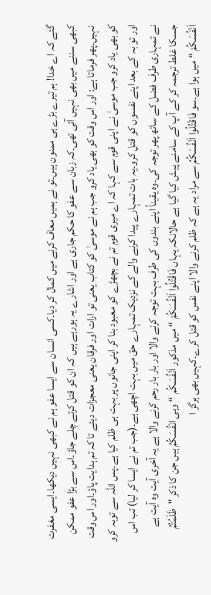گئے کہ اے خدا! ہم تیرے بڑے ہی ممنون ہیں۔تو نے ہمیں معاف کرنے میں کمال کر دیا۔کسی انسان سے ایسا عفو ہم نے کبھی نہیں دیکھا۔ایسی مغفرت کبھی سننے میں بھی نہیں آئی تھی۔کہ زبان سے عفو کا حکم جاری ہے اور اشارے یہ ہورہے ہیں کہ ان کو قتل کرتے چلے جاؤ۔اس سے بڑا عفو ممکن نہیں۔پھر فرماتا ہے: اور اس وقت کو بھی یاد کرو جب ہم نے موسیٰ کو کتاب یعنی تو ارات اور فرقان یعنی معجزات دیئے تا کہ تم ہدایت پاؤ۔اور اس وقت کو بھی یاد کرو جب موسیٰ نے اپنی قوم سے کہا کہ اے میری قوم تم نے بچھڑے کو معبود بنا کر اپنی جانوں پر بہت ہی ظلم کیا ہے۔پس اللہ سے توبہ کرو اور تو بہ کے بعد اپنے نفسوں کو قتل کرو۔یہ بات تمہارے پیدا کرنے والے کے نزدیک تمہارے حق میں بہت اچھی ہے۔(جب تم نے ایسا کر لیا) تب اس نے تمہاری طرف فضل کے ساتھ پھر توجہ کی۔وہ یقیناً اپنے بندوں کی طرف بہت توجہ کرنے والا اور بار بار رحم کرنے والا ہے یہ آخری آیت وہ آیت ہے جسکا غلط ترجمہ کر کے آپ کے سامنے پیش کیا گیا ہے حالانکہ یہاں فَاقْتُلُوا اَنْفُسَكُمْ “ میں مذکور اَنْفُسَكُم “ وہی انْفُسَكُمُ ہیں جن کا ذکر "ظَلَمُتُمُ اَنْفُسَكُمْ “ میں ہوا ہے۔سو فَاقْتُلُوا اَنْفُسَكُمُ سے مراد یہ ہے کہ ظلم کرنے والا اپنے نفس کو قتل کرے۔کہیں بھی ہرگز ا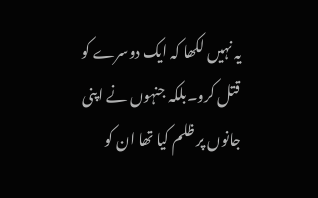یہ نہیں لکھا کہ ایک دوسرے کو قتل کرو۔بلکہ جنہوں نے اپنی جانوں پر ظلم کیا تھا ان کو